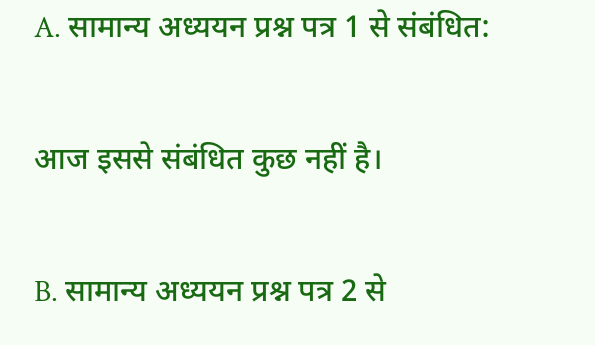A. सामान्य अध्ययन प्रश्न पत्र 1 से संबंधित:

आज इससे संबंधित कुछ नहीं है।

B. सामान्य अध्ययन प्रश्न पत्र 2 से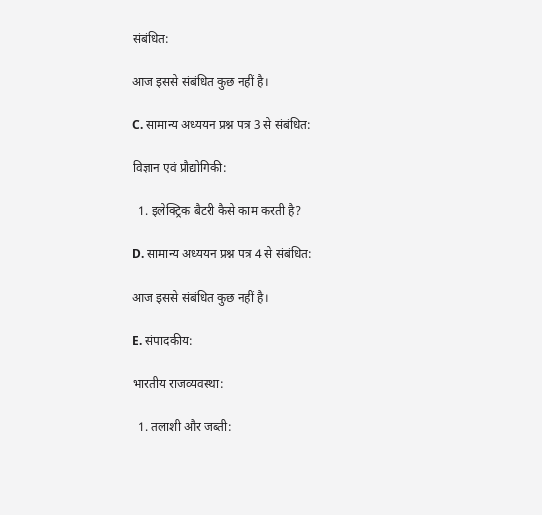संबंधित:

आज इससे संबंधित कुछ नहीं है।

C. सामान्य अध्ययन प्रश्न पत्र 3 से संबंधित:

विज्ञान एवं प्रौद्योगिकी:

  1. इलेक्ट्रिक बैटरी कैसे काम करती है?

D. सामान्य अध्ययन प्रश्न पत्र 4 से संबंधित:

आज इससे संबंधित कुछ नहीं है।

E. संपादकीय:

भारतीय राजव्यवस्था:

  1. तलाशी और जब्ती: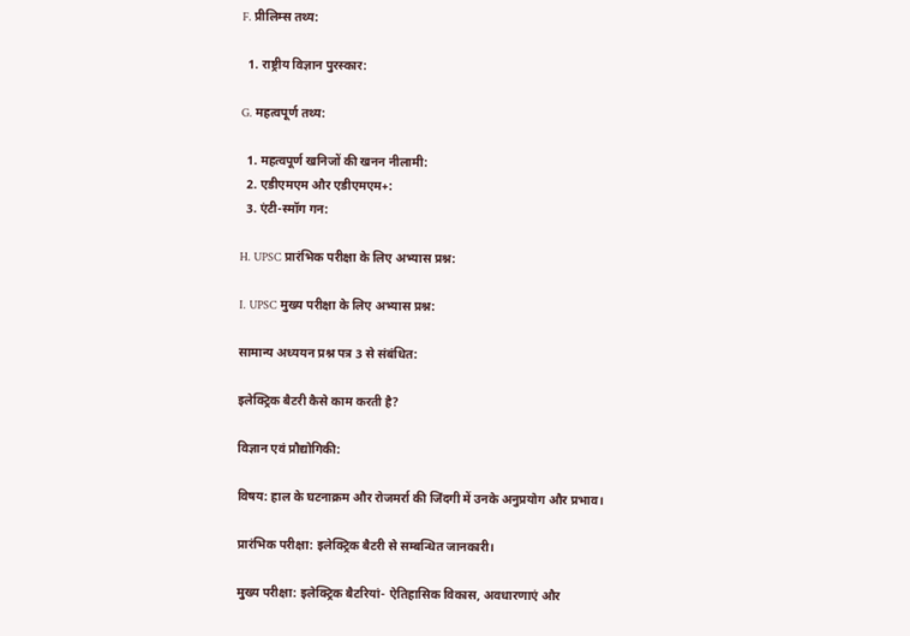F. प्रीलिम्स तथ्य:

  1. राष्ट्रीय विज्ञान पुरस्कार:

G. महत्वपूर्ण तथ्य:

  1. महत्वपूर्ण खनिजों की खनन नीलामी:
  2. एडीएमएम और एडीएमएम+:
  3. एंटी-स्मॉग गन:

H. UPSC प्रारंभिक परीक्षा के लिए अभ्यास प्रश्न:

I. UPSC मुख्य परीक्षा के लिए अभ्यास प्रश्न:

सामान्य अध्ययन प्रश्न पत्र 3 से संबंधित:

इलेक्ट्रिक बैटरी कैसे काम करती है?

विज्ञान एवं प्रौद्योगिकी:

विषय: हाल के घटनाक्रम और रोजमर्रा की जिंदगी में उनके अनुप्रयोग और प्रभाव।

प्रारंभिक परीक्षा: इलेक्ट्रिक बैटरी से सम्बन्धित जानकारी।

मुख्य परीक्षा: इलेक्ट्रिक बैटरियां- ऐतिहासिक विकास, अवधारणाएं और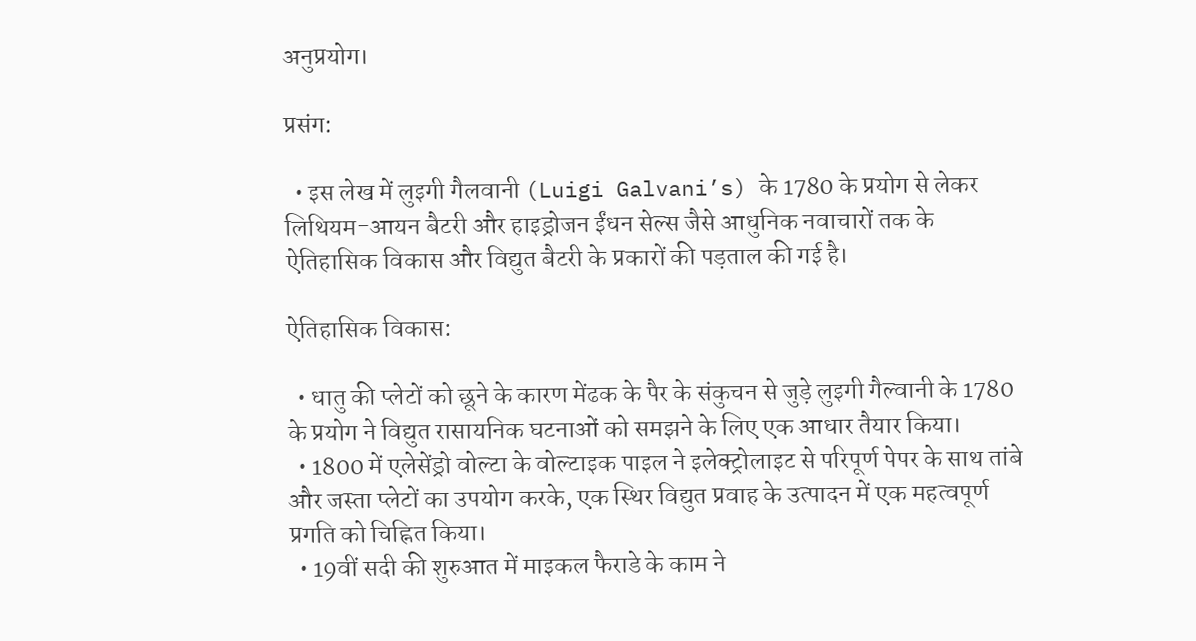अनुप्रयोग।

प्रसंग:

  • इस लेख में लुइगी गैलवानी (Luigi Galvani’s) के 1780 के प्रयोग से लेकर लिथियम-आयन बैटरी और हाइड्रोजन ईंधन सेल्स जैसे आधुनिक नवाचारों तक के ऐतिहासिक विकास और विद्युत बैटरी के प्रकारों की पड़ताल की गई है।

ऐतिहासिक विकास:

  • धातु की प्लेटों को छूने के कारण मेंढक के पैर के संकुचन से जुड़े लुइगी गैल्वानी के 1780 के प्रयोग ने विद्युत रासायनिक घटनाओं को समझने के लिए एक आधार तैयार किया।
  • 1800 में एलेसेंड्रो वोल्टा के वोल्टाइक पाइल ने इलेक्ट्रोलाइट से परिपूर्ण पेपर के साथ तांबे और जस्ता प्लेटों का उपयोग करके, एक स्थिर विद्युत प्रवाह के उत्पादन में एक महत्वपूर्ण प्रगति को चिह्नित किया।
  • 19वीं सदी की शुरुआत में माइकल फैराडे के काम ने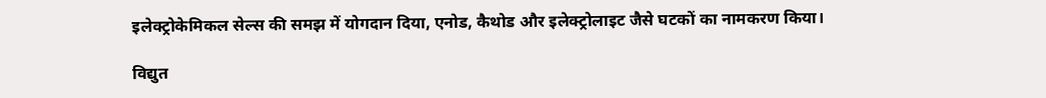इलेक्ट्रोकेमिकल सेल्स की समझ में योगदान दिया, एनोड, कैथोड और इलेक्ट्रोलाइट जैसे घटकों का नामकरण किया।

विद्युत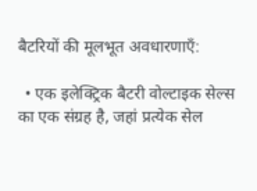बैटरियों की मूलभूत अवधारणाएँ:

  • एक इलेक्ट्रिक बैटरी वोल्टाइक सेल्स का एक संग्रह है, जहां प्रत्येक सेल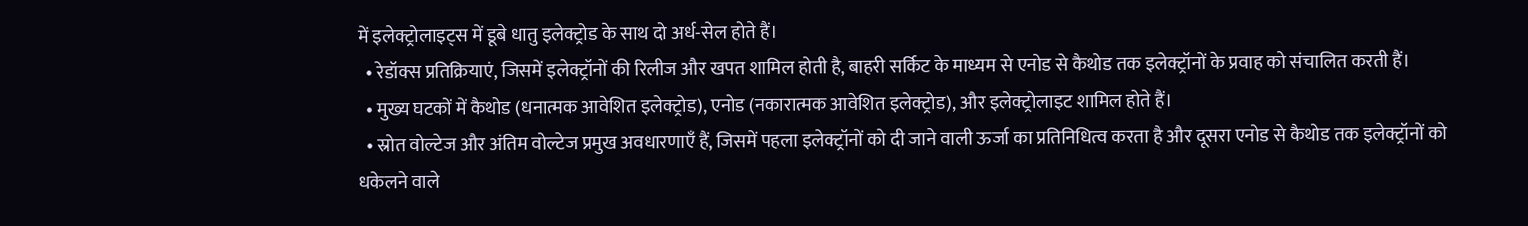में इलेक्ट्रोलाइट्स में डूबे धातु इलेक्ट्रोड के साथ दो अर्ध-सेल होते हैं।
  • रेडॉक्स प्रतिक्रियाएं, जिसमें इलेक्ट्रॉनों की रिलीज और खपत शामिल होती है, बाहरी सर्किट के माध्यम से एनोड से कैथोड तक इलेक्ट्रॉनों के प्रवाह को संचालित करती हैं।
  • मुख्य घटकों में कैथोड (धनात्मक आवेशित इलेक्ट्रोड), एनोड (नकारात्मक आवेशित इलेक्ट्रोड), और इलेक्ट्रोलाइट शामिल होते हैं।
  • स्रोत वोल्टेज और अंतिम वोल्टेज प्रमुख अवधारणाएँ हैं, जिसमें पहला इलेक्ट्रॉनों को दी जाने वाली ऊर्जा का प्रतिनिधित्व करता है और दूसरा एनोड से कैथोड तक इलेक्ट्रॉनों को धकेलने वाले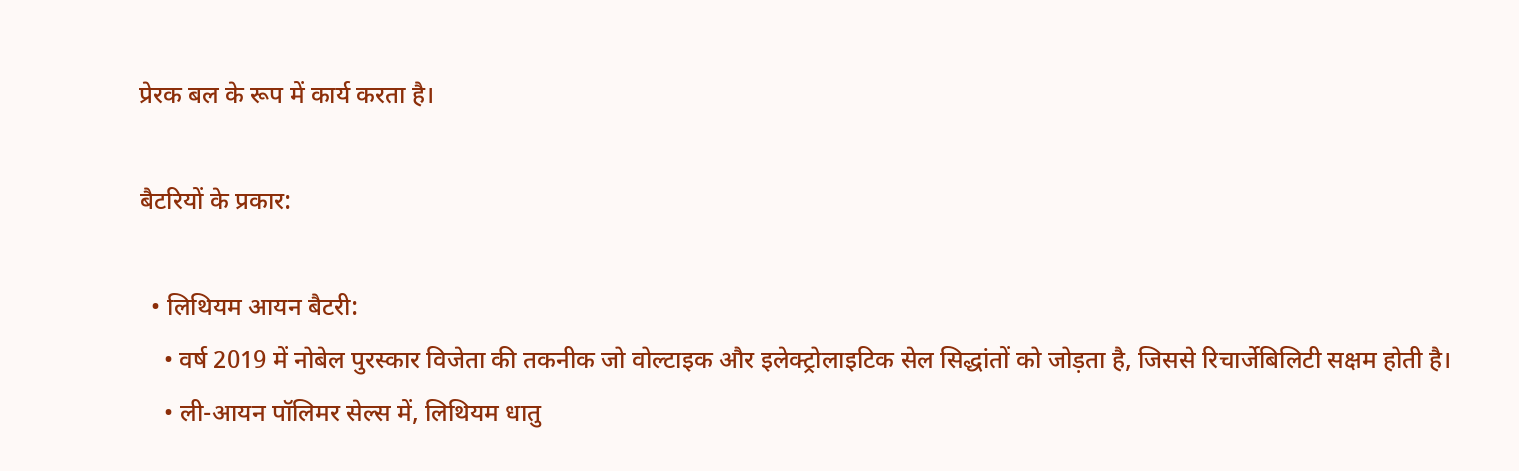प्रेरक बल के रूप में कार्य करता है।

बैटरियों के प्रकार:

  • लिथियम आयन बैटरी:
    • वर्ष 2019 में नोबेल पुरस्कार विजेता की तकनीक जो वोल्टाइक और इलेक्ट्रोलाइटिक सेल सिद्धांतों को जोड़ता है, जिससे रिचार्जेबिलिटी सक्षम होती है।
    • ली-आयन पॉलिमर सेल्स में, लिथियम धातु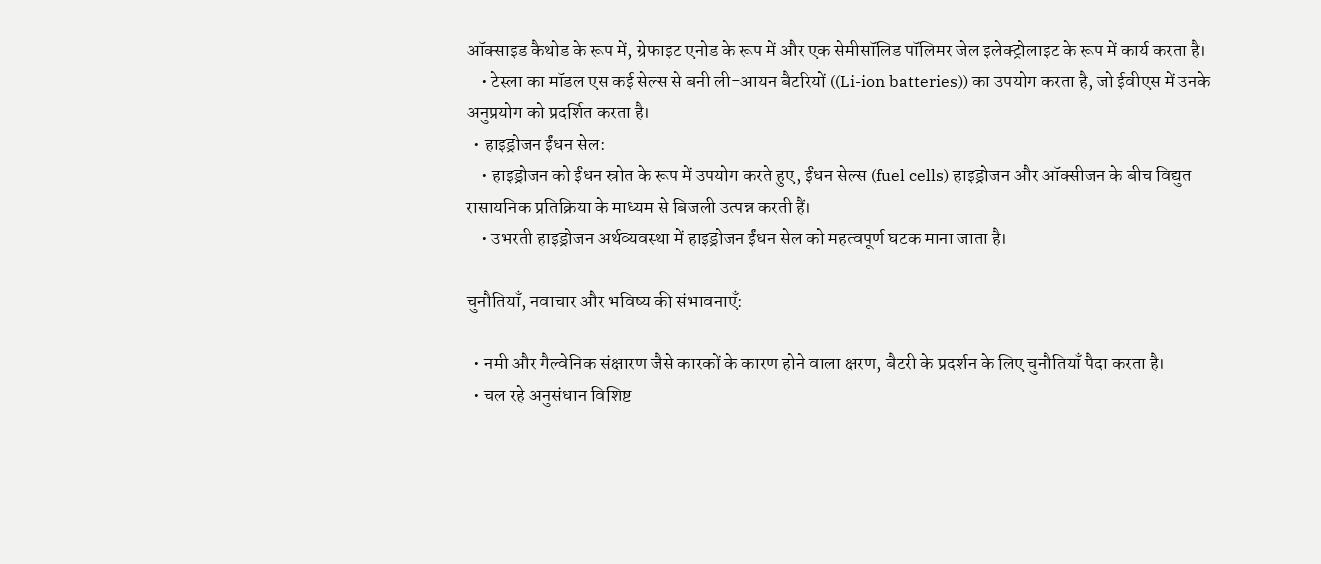ऑक्साइड कैथोड के रूप में, ग्रेफाइट एनोड के रूप में और एक सेमीसॉलिड पॉलिमर जेल इलेक्ट्रोलाइट के रूप में कार्य करता है।
    • टेस्ला का मॉडल एस कई सेल्स से बनी ली-आयन बैटरियों ((Li-ion batteries)) का उपयोग करता है, जो ईवीएस में उनके अनुप्रयोग को प्रदर्शित करता है।
  • हाइड्रोजन ईंधन सेल:
    • हाइड्रोजन को ईंधन स्रोत के रूप में उपयोग करते हुए, ईंधन सेल्स (fuel cells) हाइड्रोजन और ऑक्सीजन के बीच विद्युत रासायनिक प्रतिक्रिया के माध्यम से बिजली उत्पन्न करती हैं।
    • उभरती हाइड्रोजन अर्थव्यवस्था में हाइड्रोजन ईंधन सेल को महत्वपूर्ण घटक माना जाता है।

चुनौतियाँ, नवाचार और भविष्य की संभावनाएँ:

  • नमी और गैल्वेनिक संक्षारण जैसे कारकों के कारण होने वाला क्षरण, बैटरी के प्रदर्शन के लिए चुनौतियाँ पैदा करता है।
  • चल रहे अनुसंधान विशिष्ट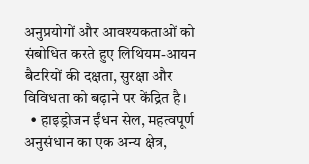अनुप्रयोगों और आवश्यकताओं को संबोधित करते हुए लिथियम-आयन बैटरियों की दक्षता, सुरक्षा और विविधता को बढ़ाने पर केंद्रित है।
  • हाइड्रोजन ईंधन सेल, महत्वपूर्ण अनुसंधान का एक अन्य क्षेत्र,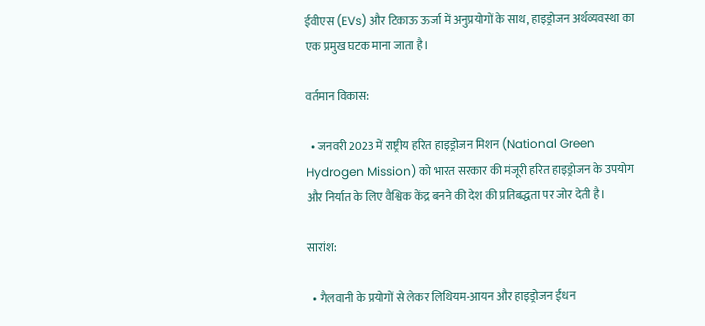ईवीएस (EVs) और टिकाऊ ऊर्जा में अनुप्रयोगों के साथ, हाइड्रोजन अर्थव्यवस्था का एक प्रमुख घटक माना जाता है।

वर्तमान विकास:

  • जनवरी 2023 में राष्ट्रीय हरित हाइड्रोजन मिशन (National Green Hydrogen Mission) को भारत सरकार की मंजूरी हरित हाइड्रोजन के उपयोग और निर्यात के लिए वैश्विक केंद्र बनने की देश की प्रतिबद्धता पर जोर देती है।

सारांश:

  • गैलवानी के प्रयोगों से लेकर लिथियम-आयन और हाइड्रोजन ईंधन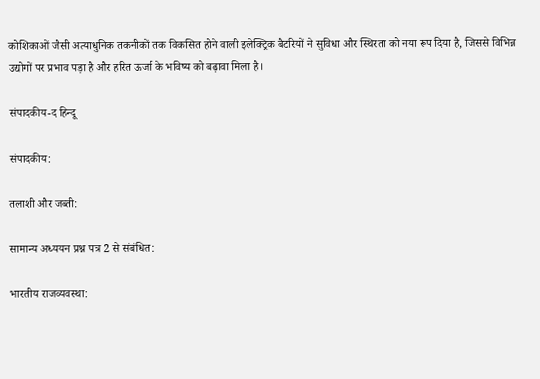कोशिकाओं जैसी अत्याधुनिक तकनीकों तक विकसित होने वाली इलेक्ट्रिक बैटरियों ने सुविधा और स्थिरता को नया रूप दिया है, जिससे विभिन्न उद्योगों पर प्रभाव पड़ा है और हरित ऊर्जा के भविष्य को बढ़ावा मिला है।

संपादकीय-द हिन्दू

संपादकीय:

तलाशी और जब्ती:

सामान्य अध्ययन प्रश्न पत्र 2 से संबंधित:

भारतीय राजव्यवस्था: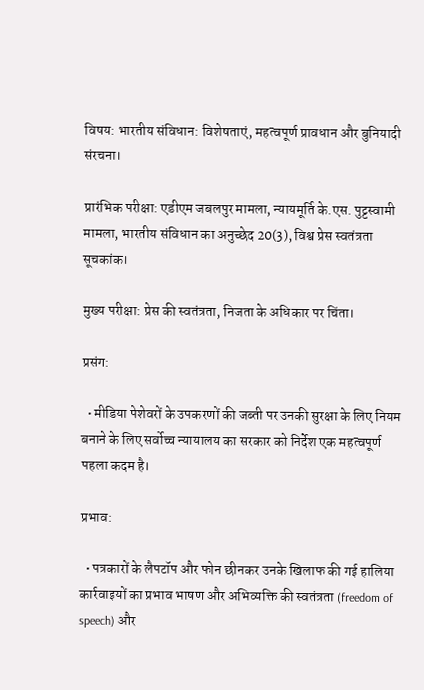विषय: भारतीय संविधान: विशेषताएं, महत्वपूर्ण प्रावधान और बुनियादी संरचना।

प्रारंभिक परीक्षा: एडीएम जबलपुर मामला, न्यायमूर्ति के.एस. पुट्टस्वामी मामला, भारतीय संविधान का अनुच्छेद 20(3), विश्व प्रेस स्वतंत्रता सूचकांक।

मुख्य परीक्षा: प्रेस की स्वतंत्रता, निजता के अधिकार पर चिंता।

प्रसंग:

  • मीडिया पेशेवरों के उपकरणों की जब्ती पर उनकी सुरक्षा के लिए नियम बनाने के लिए सर्वोच्च न्यायालय का सरकार को निर्देश एक महत्वपूर्ण पहला कदम है।

प्रभाव:

  • पत्रकारों के लैपटॉप और फोन छीनकर उनके खिलाफ की गई हालिया कार्रवाइयों का प्रभाव भाषण और अभिव्यक्ति की स्वतंत्रता (freedom of speech) और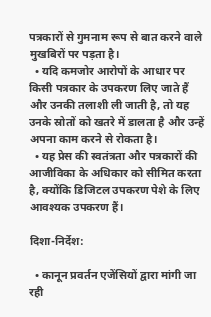पत्रकारों से गुमनाम रूप से बात करने वाले मुखबिरों पर पड़ता है।
  • यदि कमजोर आरोपों के आधार पर किसी पत्रकार के उपकरण लिए जाते हैं और उनकी तलाशी ली जाती है, तो यह उनके स्रोतों को खतरे में डालता है और उन्हें अपना काम करने से रोकता है।
  • यह प्रेस की स्वतंत्रता और पत्रकारों की आजीविका के अधिकार को सीमित करता है, क्योंकि डिजिटल उपकरण पेशे के लिए आवश्यक उपकरण हैं।

दिशा-निर्देश:

  • कानून प्रवर्तन एजेंसियों द्वारा मांगी जा रही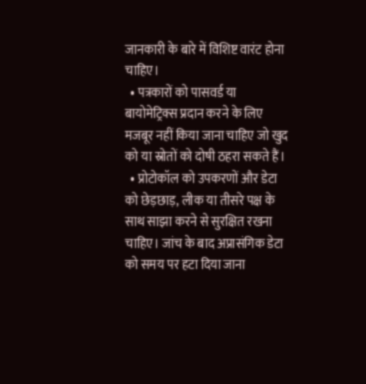जानकारी के बारे में विशिष्ट वारंट होना चाहिए।
  • पत्रकारों को पासवर्ड या बायोमेट्रिक्स प्रदान करने के लिए मजबूर नहीं किया जाना चाहिए जो खुद को या स्रोतों को दोषी ठहरा सकते हैं।
  • प्रोटोकॉल को उपकरणों और डेटा को छेड़छाड़, लीक या तीसरे पक्ष के साथ साझा करने से सुरक्षित रखना चाहिए। जांच के बाद अप्रासंगिक डेटा को समय पर हटा दिया जाना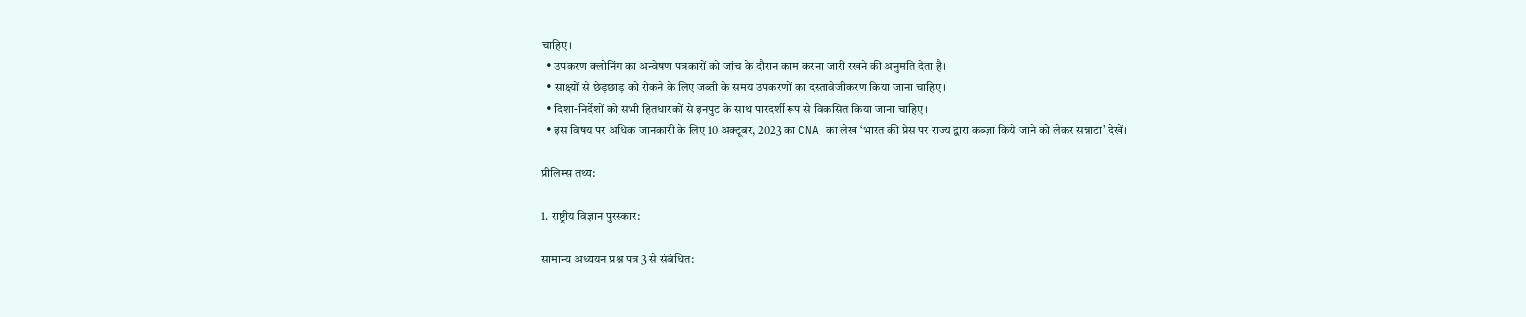चाहिए।
  • उपकरण क्लोनिंग का अन्वेषण पत्रकारों को जांच के दौरान काम करना जारी रखने की अनुमति देता है।
  • साक्ष्यों से छेड़छाड़ को रोकने के लिए जब्ती के समय उपकरणों का दस्तावेजीकरण किया जाना चाहिए।
  • दिशा-निर्देशों को सभी हितधारकों से इनपुट के साथ पारदर्शी रूप से विकसित किया जाना चाहिए।
  • इस विषय पर अधिक जानकारी के लिए 10 अक्टूबर, 2023 का CNA का लेख ‘भारत की प्रेस पर राज्य द्वारा कब्ज़ा किये जाने को लेकर सन्नाटा’ देखें।

प्रीलिम्स तथ्य:

1. राष्ट्रीय विज्ञान पुरस्कार:

सामान्य अध्ययन प्रश्न पत्र 3 से संबंधित: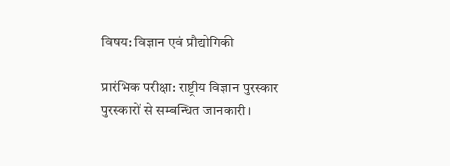विषय: विज्ञान एवं प्रौद्योगिकी

प्रारंभिक परीक्षा: राष्ट्रीय विज्ञान पुरस्कार पुरस्कारों से सम्बन्धित जानकारी।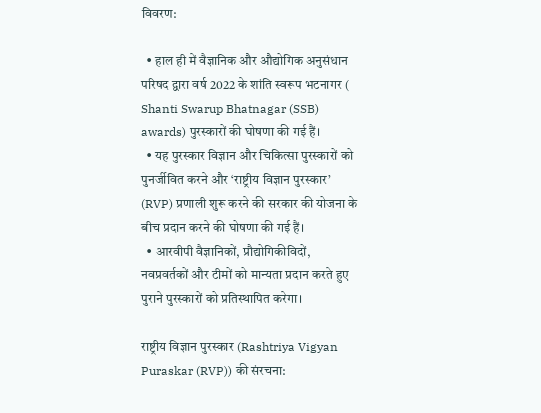विवरण:

  • हाल ही में वैज्ञानिक और औद्योगिक अनुसंधान परिषद द्वारा वर्ष 2022 के शांति स्वरूप भटनागर ( Shanti Swarup Bhatnagar (SSB) awards) पुरस्कारों की घोषणा की गई हैं।
  • यह पुरस्कार विज्ञान और चिकित्सा पुरस्कारों को पुनर्जीवित करने और ‘राष्ट्रीय विज्ञान पुरस्कार’ (RVP) प्रणाली शुरू करने की सरकार की योजना के बीच प्रदान करने की घोषणा की गई हैं।
  • आरवीपी वैज्ञानिकों, प्रौद्योगिकीविदों, नवप्रवर्तकों और टीमों को मान्यता प्रदान करते हुए पुराने पुरस्कारों को प्रतिस्थापित करेगा।

राष्ट्रीय विज्ञान पुरस्कार (Rashtriya Vigyan Puraskar (RVP)) की संरचना: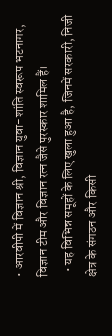• आरवीपी में विज्ञान श्री, विज्ञान युवा-शांति स्वरूप भटनागर, विज्ञान टीम और विज्ञान रत्न जैसे पुरस्कार शामिल हैं।
  • यह विभिन्न समूहों के लिए खुला हुआ है, जिनमें सरकारी, निजी क्षेत्र के संगठन और किसी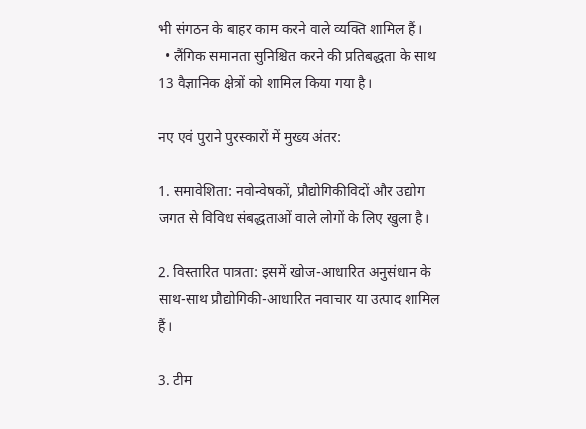भी संगठन के बाहर काम करने वाले व्यक्ति शामिल हैं।
  • लैंगिक समानता सुनिश्चित करने की प्रतिबद्धता के साथ 13 वैज्ञानिक क्षेत्रों को शामिल किया गया है।

नए एवं पुराने पुरस्कारों में मुख्य अंतर:

1. समावेशिता: नवोन्वेषकों, प्रौद्योगिकीविदों और उद्योग जगत से विविध संबद्धताओं वाले लोगों के लिए खुला है।

2. विस्तारित पात्रता: इसमें खोज-आधारित अनुसंधान के साथ-साथ प्रौद्योगिकी-आधारित नवाचार या उत्पाद शामिल हैं।

3. टीम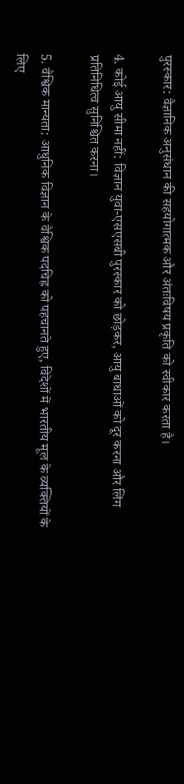पुरस्कार: वैज्ञानिक अनुसंधान की सहयोगात्मक और अंतःविषय प्रकृति को स्वीकार करता है।

4. कोई आयु सीमा नहीं: विज्ञान युवा-एसएसबी पुरस्कार को छोड़कर, आयु बाधाओं को दूर करना और लिंग प्रतिनिधित्व सुनिश्चित करना।

5. वैश्विक मान्यता: आधुनिक विज्ञान के वैश्विक पदचिह्न को पहचानते हुए, विदेशों में भारतीय मूल के व्यक्तियों के लिए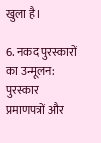खुला है।

6. नकद पुरस्कारों का उन्मूलन: पुरस्कार प्रमाणपत्रों और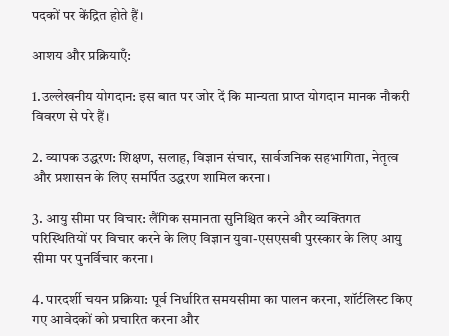पदकों पर केंद्रित होते हैं।

आशय और प्रक्रियाएँ:

1.उल्लेखनीय योगदान: इस बात पर जोर दें कि मान्यता प्राप्त योगदान मानक नौकरी विवरण से परे हैं।

2. व्यापक उद्धरण: शिक्षण, सलाह, विज्ञान संचार, सार्वजनिक सहभागिता, नेतृत्व और प्रशासन के लिए समर्पित उद्धरण शामिल करना।

3. आयु सीमा पर विचार: लैंगिक समानता सुनिश्चित करने और व्यक्तिगत परिस्थितियों पर विचार करने के लिए विज्ञान युवा-एसएसबी पुरस्कार के लिए आयु सीमा पर पुनर्विचार करना।

4. पारदर्शी चयन प्रक्रिया: पूर्व निर्धारित समयसीमा का पालन करना, शॉर्टलिस्ट किए गए आवेदकों को प्रचारित करना और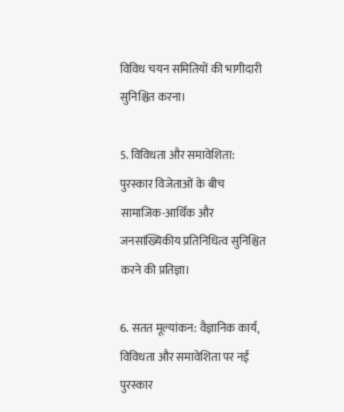विविध चयन समितियों की भागीदारी सुनिश्चित करना।

5. विविधता और समावेशिता: पुरस्कार विजेताओं के बीच सामाजिक-आर्थिक और जनसांख्यिकीय प्रतिनिधित्व सुनिश्चित करने की प्रतिज्ञा।

6. सतत मूल्यांकन: वैज्ञानिक कार्य, विविधता और समावेशिता पर नई पुरस्कार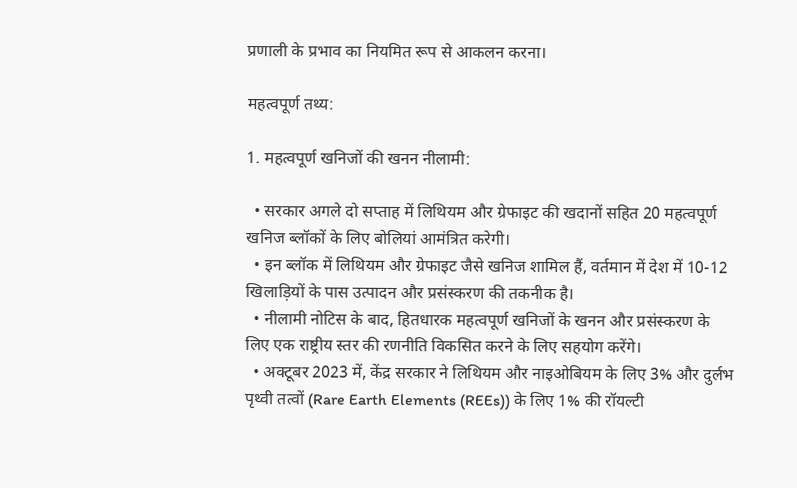प्रणाली के प्रभाव का नियमित रूप से आकलन करना।

महत्वपूर्ण तथ्य:

1. महत्वपूर्ण खनिजों की खनन नीलामी:

  • सरकार अगले दो सप्ताह में लिथियम और ग्रेफाइट की खदानों सहित 20 महत्वपूर्ण खनिज ब्लॉकों के लिए बोलियां आमंत्रित करेगी।
  • इन ब्लॉक में लिथियम और ग्रेफाइट जैसे खनिज शामिल हैं, वर्तमान में देश में 10-12 खिलाड़ियों के पास उत्पादन और प्रसंस्करण की तकनीक है।
  • नीलामी नोटिस के बाद, हितधारक महत्वपूर्ण खनिजों के खनन और प्रसंस्करण के लिए एक राष्ट्रीय स्तर की रणनीति विकसित करने के लिए सहयोग करेंगे।
  • अक्टूबर 2023 में, केंद्र सरकार ने लिथियम और नाइओबियम के लिए 3% और दुर्लभ पृथ्वी तत्वों (Rare Earth Elements (REEs)) के लिए 1% की रॉयल्टी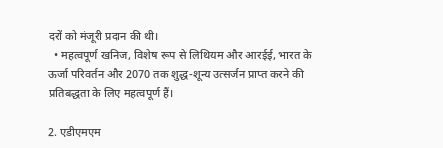दरों को मंजूरी प्रदान की थी।
  • महत्वपूर्ण खनिज, विशेष रूप से लिथियम और आरईई, भारत के ऊर्जा परिवर्तन और 2070 तक शुद्ध-शून्य उत्सर्जन प्राप्त करने की प्रतिबद्धता के लिए महत्वपूर्ण हैं।

2. एडीएमएम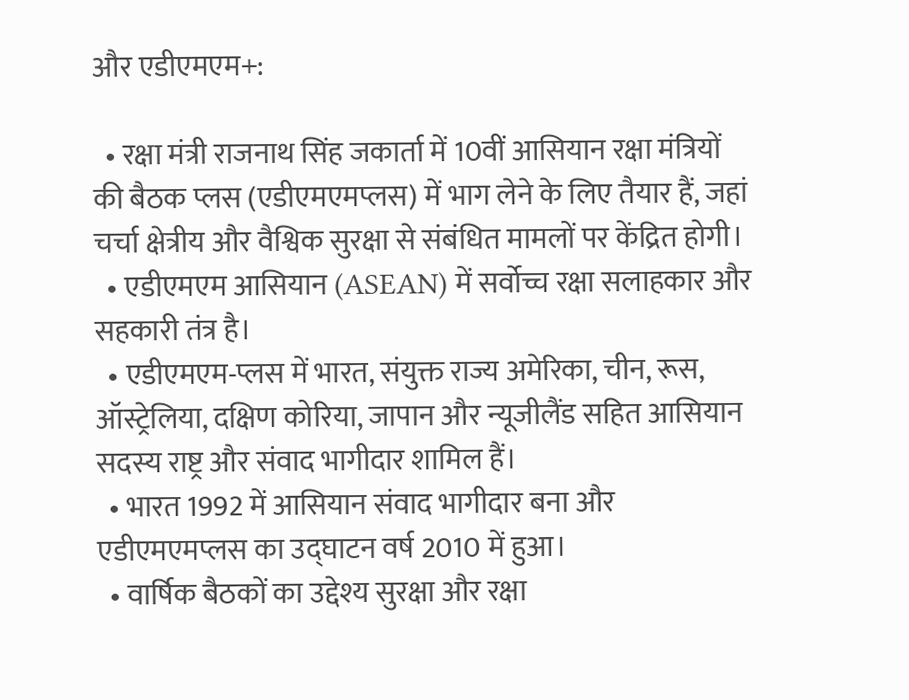और एडीएमएम+:

  • रक्षा मंत्री राजनाथ सिंह जकार्ता में 10वीं आसियान रक्षा मंत्रियों की बैठक प्लस (एडीएमएमप्लस) में भाग लेने के लिए तैयार हैं, जहां चर्चा क्षेत्रीय और वैश्विक सुरक्षा से संबंधित मामलों पर केंद्रित होगी।
  • एडीएमएम आसियान (ASEAN) में सर्वोच्च रक्षा सलाहकार और सहकारी तंत्र है।
  • एडीएमएम-प्लस में भारत, संयुक्त राज्य अमेरिका, चीन, रूस, ऑस्ट्रेलिया, दक्षिण कोरिया, जापान और न्यूजीलैंड सहित आसियान सदस्य राष्ट्र और संवाद भागीदार शामिल हैं।
  • भारत 1992 में आसियान संवाद भागीदार बना और एडीएमएमप्लस का उद्घाटन वर्ष 2010 में हुआ।
  • वार्षिक बैठकों का उद्देश्य सुरक्षा और रक्षा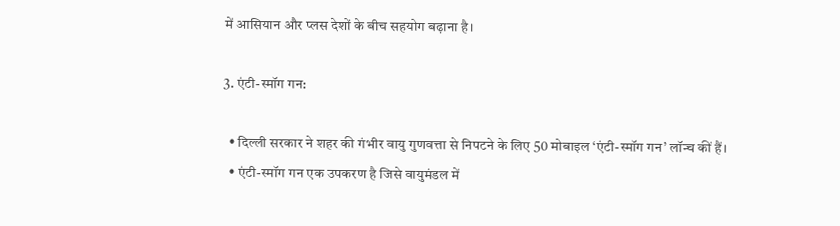में आसियान और प्लस देशों के बीच सहयोग बढ़ाना है।

3. एंटी-स्मॉग गन:

  • दिल्ली सरकार ने शहर की गंभीर वायु गुणवत्ता से निपटने के लिए 50 मोबाइल ‘एंटी-स्मॉग गन’ लॉन्च कीं हैं।
  • एंटी-स्मॉग गन एक उपकरण है जिसे वायुमंडल में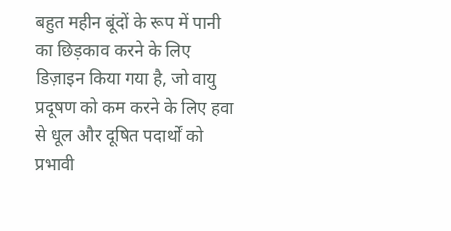बहुत महीन बूंदों के रूप में पानी का छिड़काव करने के लिए डिज़ाइन किया गया है, जो वायु प्रदूषण को कम करने के लिए हवा से धूल और दूषित पदार्थों को प्रभावी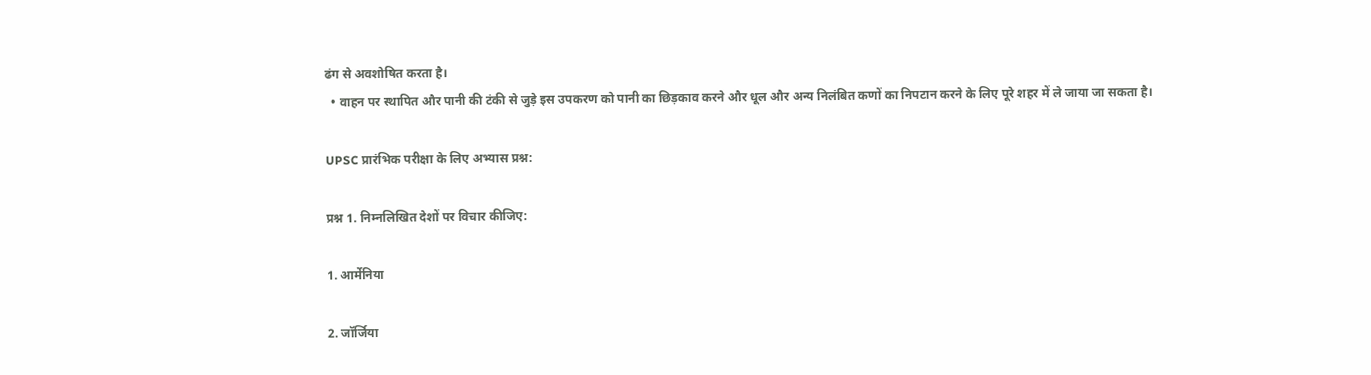ढंग से अवशोषित करता है।
  • वाहन पर स्थापित और पानी की टंकी से जुड़े इस उपकरण को पानी का छिड़काव करने और धूल और अन्य निलंबित कणों का निपटान करने के लिए पूरे शहर में ले जाया जा सकता है।

UPSC प्रारंभिक परीक्षा के लिए अभ्यास प्रश्न:

प्रश्न 1. निम्नलिखित देशों पर विचार कीजिए:

1. आर्मेनिया

2. जॉर्जिया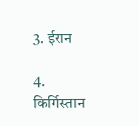3. ईरान

4. किर्गिस्तान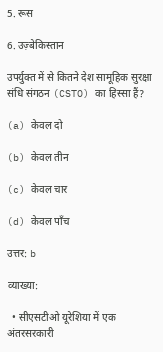5. रूस

6. उज़्बेकिस्तान

उपर्युक्त में से कितने देश सामूहिक सुरक्षा संधि संगठन (CSTO) का हिस्सा हैं?

(a) केवल दो

(b) केवल तीन

(c) केवल चार

(d) केवल पाँच

उत्तर: b

व्याख्या:

  • सीएसटीओ यूरेशिया में एक अंतरसरकारी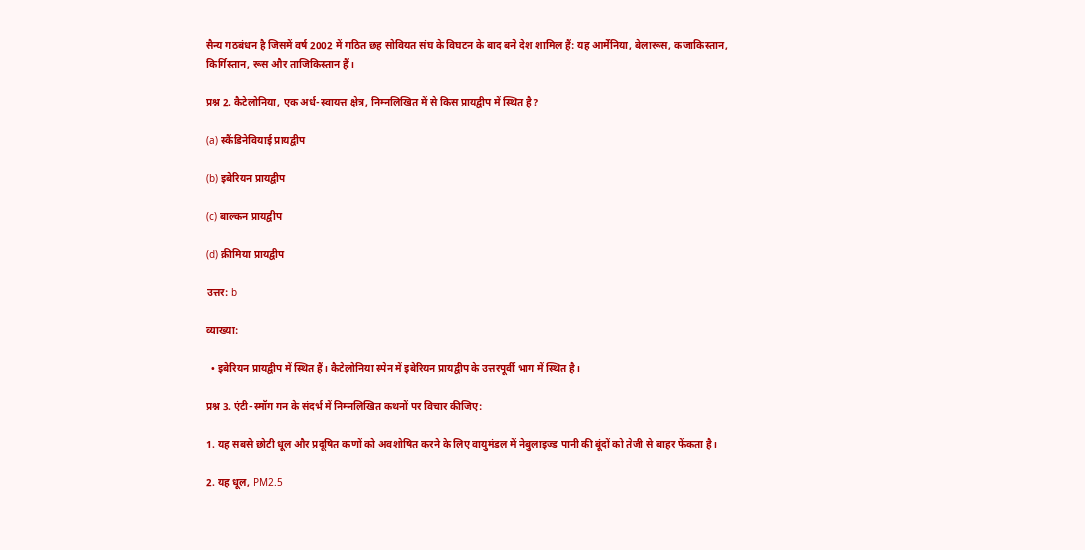सैन्य गठबंधन है जिसमें वर्ष 2002 में गठित छह सोवियत संघ के विघटन के बाद बने देश शामिल हैं: यह आर्मेनिया, बेलारूस, कजाकिस्तान, किर्गिस्तान, रूस और ताजिकिस्तान हैं।

प्रश्न 2. कैटेलोनिया, एक अर्ध-स्वायत्त क्षेत्र, निम्नलिखित में से किस प्रायद्वीप में स्थित है?

(a) स्कैंडिनेवियाई प्रायद्वीप

(b) इबेरियन प्रायद्वीप

(c) बाल्कन प्रायद्वीप

(d) क्रीमिया प्रायद्वीप

उत्तर: b

व्याख्या:

  • इबेरियन प्रायद्वीप में स्थित हैं। कैटेलोनिया स्पेन में इबेरियन प्रायद्वीप के उत्तरपूर्वी भाग में स्थित है।

प्रश्न 3. एंटी-स्मॉग गन के संदर्भ में निम्नलिखित कथनों पर विचार कीजिए:

1. यह सबसे छोटी धूल और प्रदूषित कणों को अवशोषित करने के लिए वायुमंडल में नेबुलाइज्ड पानी की बूंदों को तेजी से बाहर फेंकता है।

2. यह धूल, PM2.5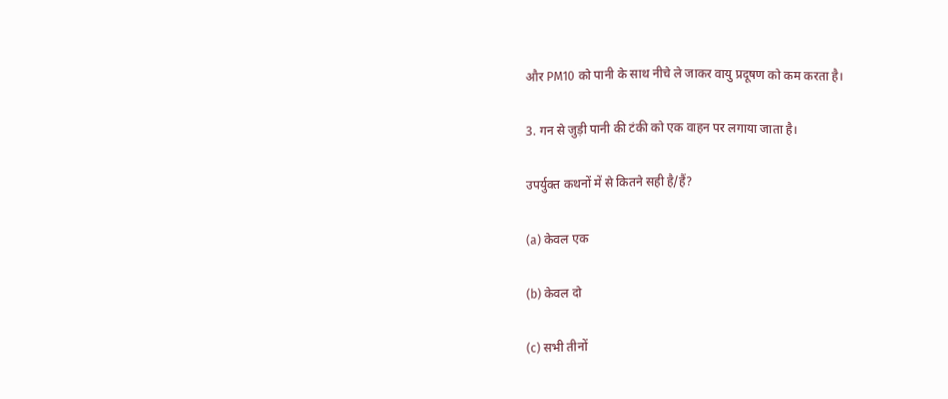और PM10 को पानी के साथ नीचे ले जाकर वायु प्रदूषण को कम करता है।

3. गन से जुड़ी पानी की टंकी को एक वाहन पर लगाया जाता है।

उपर्युक्त कथनों में से कितने सही है/हैं?

(a) केवल एक

(b) केवल दो

(c) सभी तीनों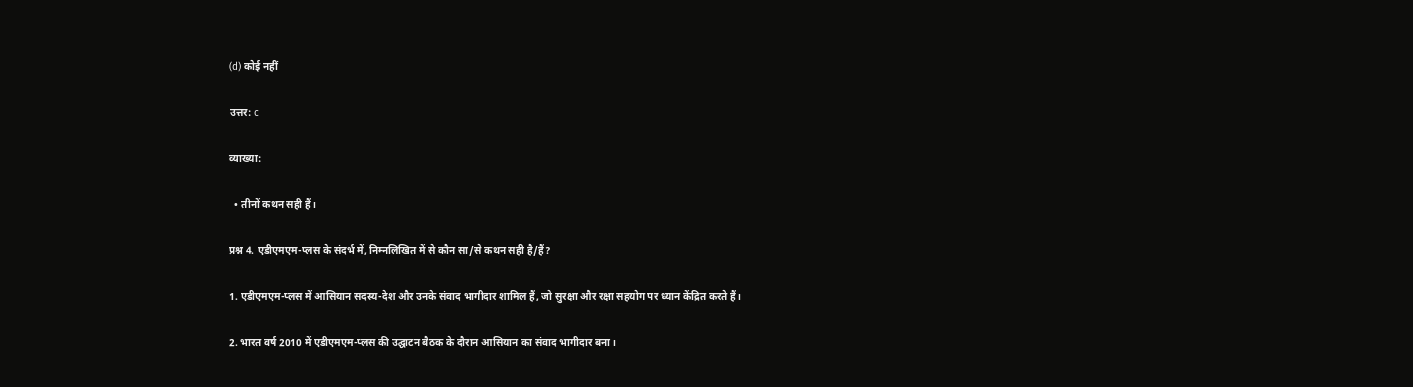(d) कोई नहीं

उत्तर: c

व्याख्या:

  • तीनों कथन सही हैं।

प्रश्न 4. एडीएमएम-प्लस के संदर्भ में, निम्नलिखित में से कौन सा/से कथन सही है/हैं?

1. एडीएमएम-प्लस में आसियान सदस्य-देश और उनके संवाद भागीदार शामिल हैं, जो सुरक्षा और रक्षा सहयोग पर ध्यान केंद्रित करते हैं।

2. भारत वर्ष 2010 में एडीएमएम-प्लस की उद्घाटन बैठक के दौरान आसियान का संवाद भागीदार बना।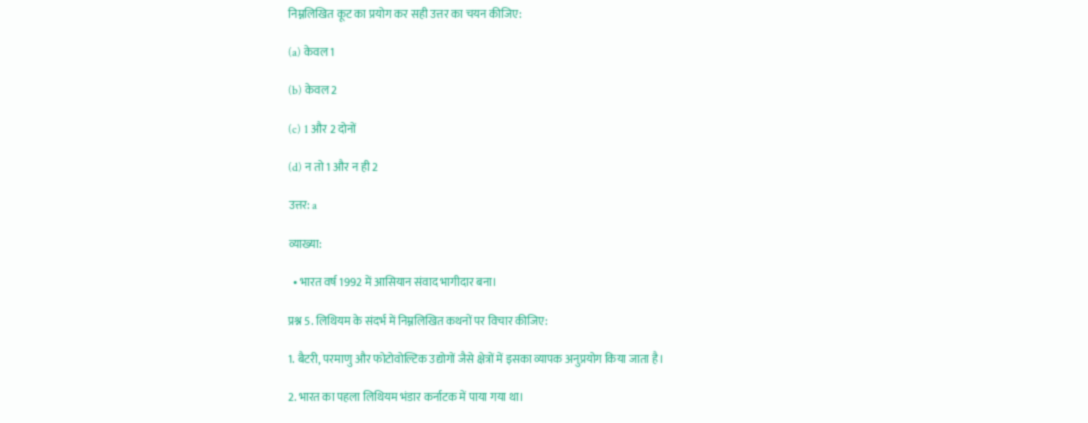निम्नलिखित कूट का प्रयोग कर सही उत्तर का चयन कीजिए:

(a) केवल 1

(b) केवल 2

(c) 1 और 2 दोनों

(d) न तो 1 और न ही 2

उत्तर: a

व्याख्या:

  • भारत वर्ष 1992 में आसियान संवाद भागीदार बना।

प्रश्न 5. लिथियम के संदर्भ में निम्नलिखित कथनों पर विचार कीजिए:

1. बैटरी, परमाणु और फोटोवोल्टिक उद्योगों जैसे क्षेत्रों में इसका व्यापक अनुप्रयोग किया जाता है।

2. भारत का पहला लिथियम भंडार कर्नाटक में पाया गया था।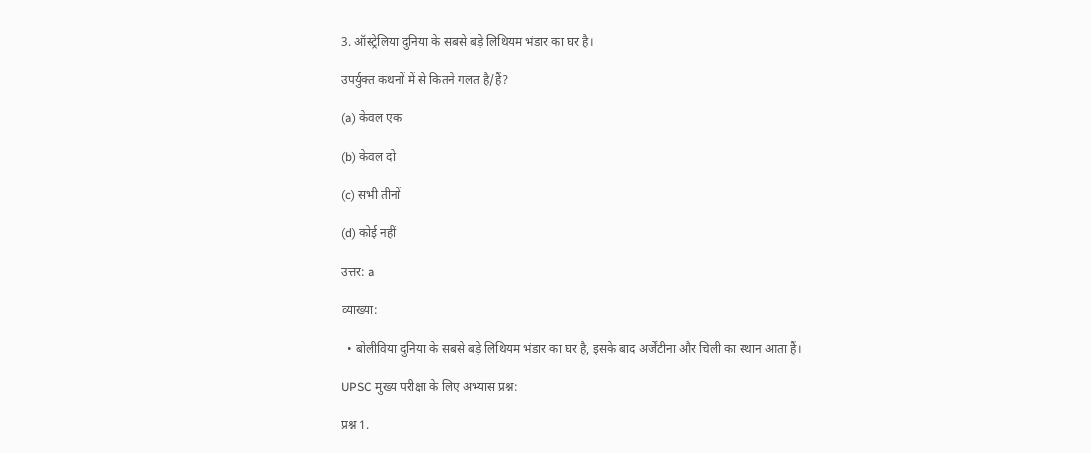3. ऑस्ट्रेलिया दुनिया के सबसे बड़े लिथियम भंडार का घर है।

उपर्युक्त कथनों में से कितने गलत है/हैं?

(a) केवल एक

(b) केवल दो

(c) सभी तीनों

(d) कोई नहीं

उत्तर: a

व्याख्या:

  • बोलीविया दुनिया के सबसे बड़े लिथियम भंडार का घर है, इसके बाद अर्जेंटीना और चिली का स्थान आता हैं।

UPSC मुख्य परीक्षा के लिए अभ्यास प्रश्न:

प्रश्न 1.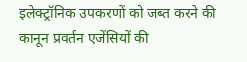इलेक्ट्रॉनिक उपकरणों को जब्त करने की कानून प्रवर्तन एजेंसियों की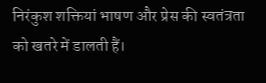निरंकुश शक्तियां भाषण और प्रेस की स्वतंत्रता को खतरे में डालती हैं।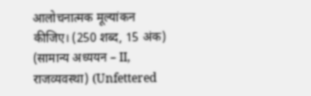आलोचनात्मक मूल्यांकन कीजिए। (250 शब्द, 15 अंक) (सामान्य अध्ययन – II, राजव्यवस्था) (Unfettered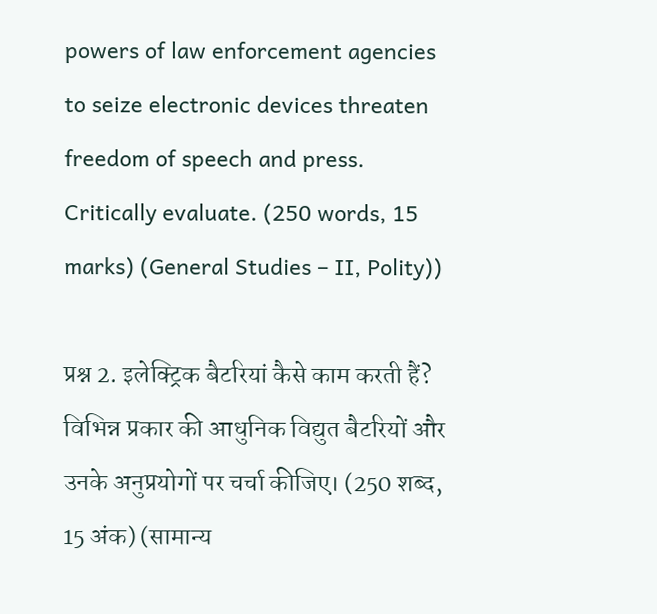powers of law enforcement agencies to seize electronic devices threaten freedom of speech and press. Critically evaluate. (250 words, 15 marks) (General Studies – II, Polity))

प्रश्न 2. इलेक्ट्रिक बैटरियां कैसे काम करती हैं? विभिन्न प्रकार की आधुनिक विद्युत बैटरियों और उनके अनुप्रयोगों पर चर्चा कीजिए। (250 शब्द, 15 अंक) (सामान्य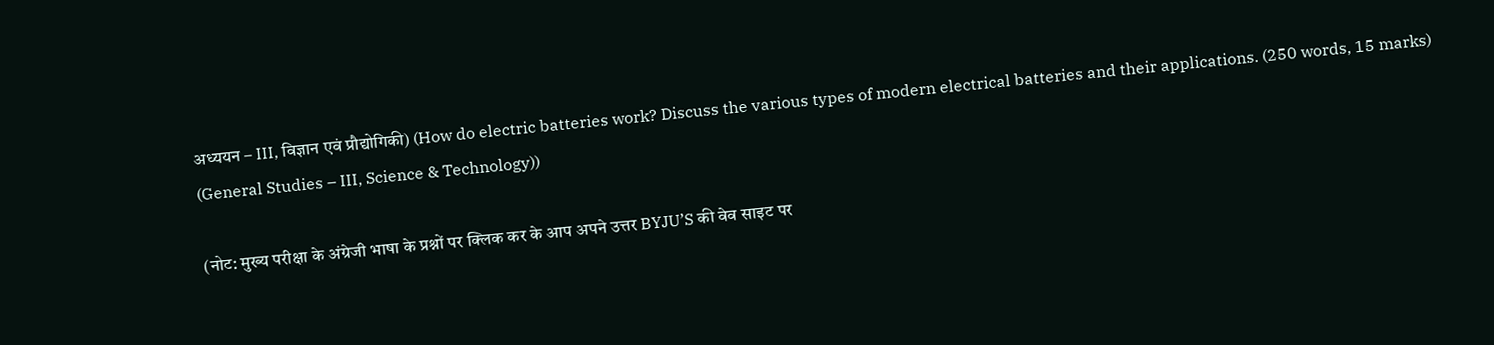अध्ययन – III, विज्ञान एवं प्रौद्योगिकी) (How do electric batteries work? Discuss the various types of modern electrical batteries and their applications. (250 words, 15 marks) (General Studies – III, Science & Technology))

(नोट: मुख्य परीक्षा के अंग्रेजी भाषा के प्रश्नों पर क्लिक कर के आप अपने उत्तर BYJU’S की वेव साइट पर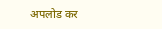अपलोड कर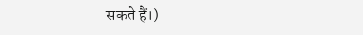सकते हैं।)